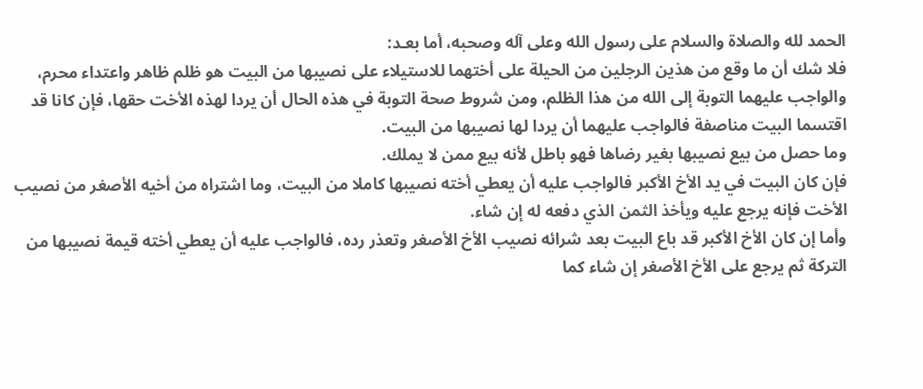الحمد لله والصلاة والسلام على رسول الله وعلى آله وصحبه، أما بعـد:
فلا شك أن ما وقع من هذين الرجلين من الحيلة على أختهما للاستيلاء على نصيبها من البيت هو ظلم ظاهر واعتداء محرم، والواجب عليهما التوبة إلى الله من هذا الظلم، ومن شروط صحة التوبة في هذه الحال أن يردا لهذه الأخت حقها، فإن كانا قد اقتسما البيت مناصفة فالواجب عليهما أن يردا لها نصيبها من البيت.
وما حصل من بيع نصيبها بغير رضاها فهو باطل لأنه بيع ممن لا يملك.
فإن كان البيت في يد الأخ الأكبر فالواجب عليه أن يعطي أخته نصيبها كاملا من البيت، وما اشتراه من أخيه الأصغر من نصيب الأخت فإنه يرجع عليه ويأخذ الثمن الذي دفعه له إن شاء.
وأما إن كان الأخ الأكبر قد باع البيت بعد شرائه نصيب الأخ الأصغر وتعذر رده، فالواجب عليه أن يعطي أخته قيمة نصيبها من التركة ثم يرجع على الأخ الأصغر إن شاء كما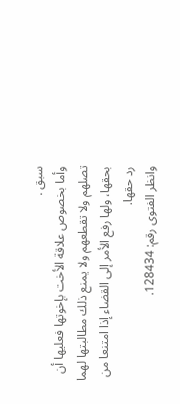سبق .
وأما بخصوص علاقة الأخت بإخوتها فعليها أن تصلهم ولا تقطعهم ولا يمنع ذلك مطالبتها لهما بحقها، ولها رفع الأمر إلى القضاء إذا امتنعا من رد حقها.
وانظر الفتوى رقم: 128434.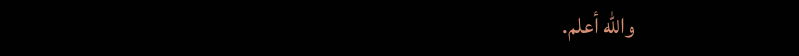والله أعلم.